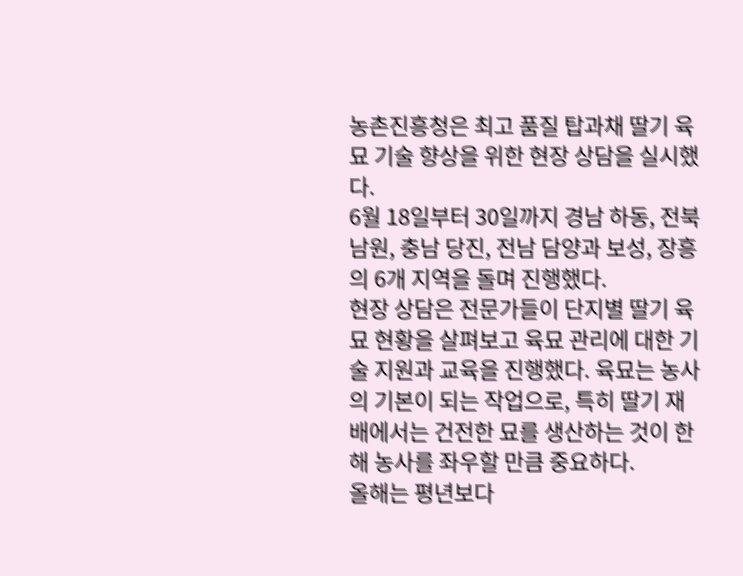농촌진흥청은 최고 품질 탑과채 딸기 육묘 기술 향상을 위한 현장 상담을 실시했다.
6월 18일부터 30일까지 경남 하동, 전북 남원, 충남 당진, 전남 담양과 보성, 장흥의 6개 지역을 돌며 진행했다.
현장 상담은 전문가들이 단지별 딸기 육묘 현황을 살펴보고 육묘 관리에 대한 기술 지원과 교육을 진행했다. 육묘는 농사의 기본이 되는 작업으로, 특히 딸기 재배에서는 건전한 묘를 생산하는 것이 한 해 농사를 좌우할 만큼 중요하다.
올해는 평년보다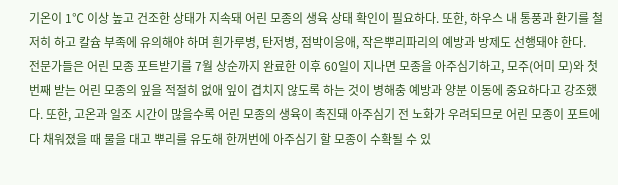기온이 1℃ 이상 높고 건조한 상태가 지속돼 어린 모종의 생육 상태 확인이 필요하다. 또한, 하우스 내 통풍과 환기를 철저히 하고 칼슘 부족에 유의해야 하며 흰가루병, 탄저병, 점박이응애, 작은뿌리파리의 예방과 방제도 선행돼야 한다.
전문가들은 어린 모종 포트받기를 7월 상순까지 완료한 이후 60일이 지나면 모종을 아주심기하고, 모주(어미 모)와 첫 번째 받는 어린 모종의 잎을 적절히 없애 잎이 겹치지 않도록 하는 것이 병해충 예방과 양분 이동에 중요하다고 강조했다. 또한, 고온과 일조 시간이 많을수록 어린 모종의 생육이 촉진돼 아주심기 전 노화가 우려되므로 어린 모종이 포트에 다 채워졌을 때 물을 대고 뿌리를 유도해 한꺼번에 아주심기 할 모종이 수확될 수 있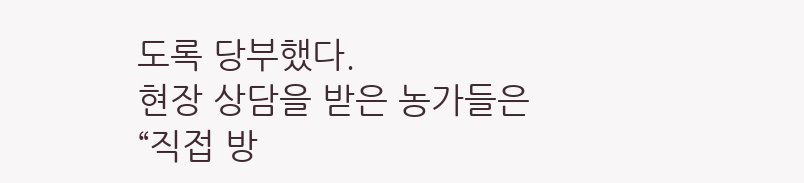도록 당부했다.
현장 상담을 받은 농가들은 “직접 방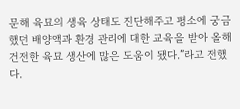문해 육묘의 생육 상태도 진단해주고 평소에 궁금했던 배양액과 환경 관리에 대한 교육을 받아 올해 건전한 육묘 생산에 많은 도움이 됐다.”라고 전했다.